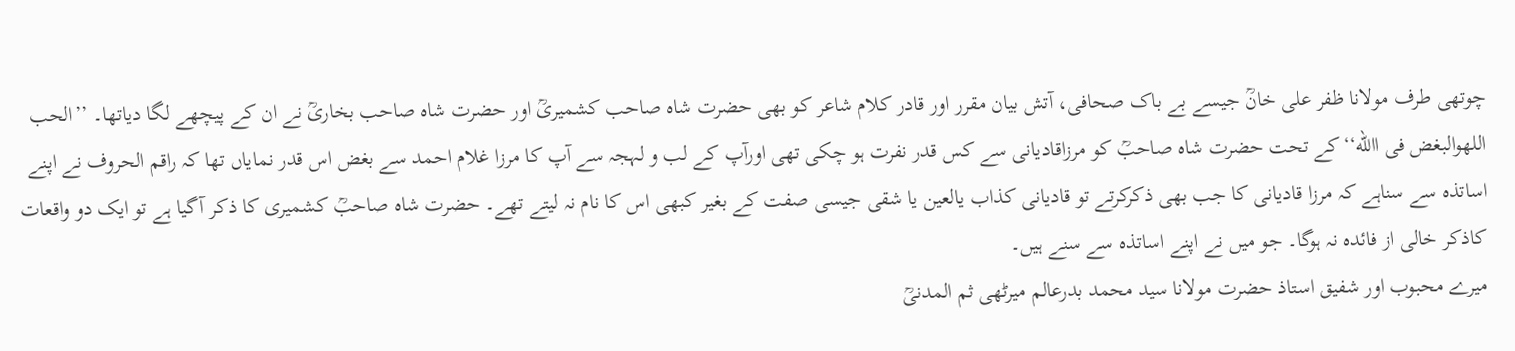چوتھی طرف مولانا ظفر علی خانؒ جیسے بے باک صحافی، آتش بیان مقرر اور قادر کلام شاعر کو بھی حضرت شاہ صاحب کشمیریؒ اور حضرت شاہ صاحب بخاریؒ نے ان کے پیچھے لگا دیاتھا۔ ’’الحب اللهوالبغض فی االله‘‘کے تحت حضرت شاہ صاحبؒ کو مرزاقادیانی سے کس قدر نفرت ہو چکی تھی اورآپ کے لب و لہجہ سے آپ کا مرزا غلام احمد سے بغض اس قدر نمایاں تھا کہ راقم الحروف نے اپنے اساتذہ سے سناہے کہ مرزا قادیانی کا جب بھی ذکرکرتے تو قادیانی کذاب یالعین یا شقی جیسی صفت کے بغیر کبھی اس کا نام نہ لیتے تھے۔ حضرت شاہ صاحبؒ کشمیری کا ذکر آگیا ہے تو ایک دو واقعات کاذکر خالی از فائدہ نہ ہوگا۔ جو میں نے اپنے اساتذہ سے سنے ہیں۔
میرے محبوب اور شفیق استاذ حضرت مولانا سید محمد بدرعالم میرٹھی ثم المدنیؒ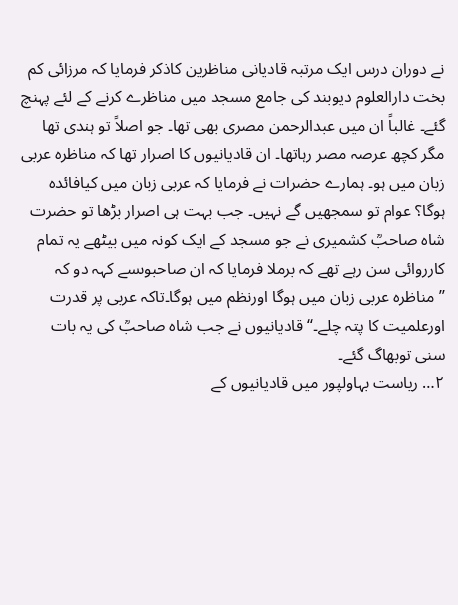نے دوران درس ایک مرتبہ قادیانی مناظرین کاذکر فرمایا کہ مرزائی کم بخت دارالعلوم دیوبند کی جامع مسجد میں مناظرے کرنے کے لئے پہنچ گئے۔ غالباً ان میں عبدالرحمن مصری بھی تھا۔ جو اصلاً تو ہندی تھا مگر کچھ عرصہ مصر رہاتھا۔ ان قادیانیوں کا اصرار تھا کہ مناظرہ عربی زبان میں ہو۔ ہمارے حضرات نے فرمایا کہ عربی زبان میں کیافائدہ ہوگا؟ عوام تو سمجھیں گے نہیں۔ جب بہت ہی اصرار بڑھا تو حضرت شاہ صاحبؒ کشمیری نے جو مسجد کے ایک کونہ میں بیٹھے یہ تمام کارروائی سن رہے تھے کہ برملا فرمایا کہ ان صاحبوںسے کہہ دو کہ ’’مناظرہ عربی زبان میں ہوگا اورنظم میں ہوگا۔تاکہ عربی پر قدرت اورعلمیت کا پتہ چلے۔‘‘ قادیانیوں نے جب شاہ صاحبؒ کی یہ بات سنی توبھاگ گئے۔
۲… ریاست بہاولپور میں قادیانیوں کے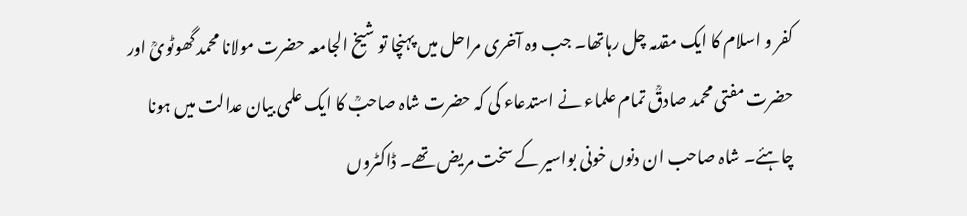کفر و اسلام کا ایک مقدمہ چل رہاتھا۔ جب وہ آخری مراحل میں پہنچا تو شیخ الجامعہ حضرت مولانا محمد گھوٹویؒ اور حضرت مفتی محمد صادقؒ تمام علماء نے استدعاء کی کہ حضرت شاہ صاحبؒ کا ایک علمی بیان عدالت میں ہونا چاہئے۔ شاہ صاحب ان دنوں خونی بواسیر کے سخت مریض تھے۔ ڈاکٹروں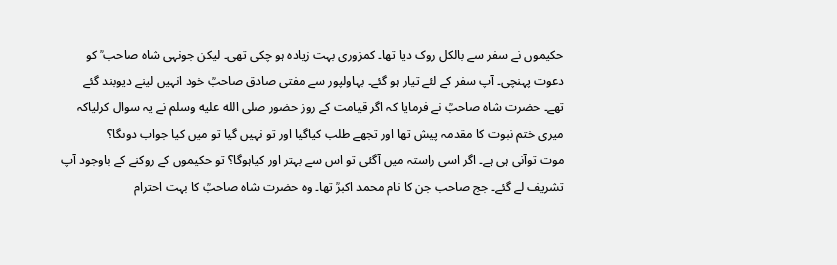حکیموں نے سفر سے بالکل روک دیا تھا۔ کمزوری بہت زیادہ ہو چکی تھی۔ لیکن جونہی شاہ صاحب ؒ کو دعوت پہنچی۔ آپ سفر کے لئے تیار ہو گئے۔ بہاولپور سے مفتی صادق صاحبؒ خود انہیں لینے دیوبند گئے تھے۔ حضرت شاہ صاحبؒ نے فرمایا کہ اگر قیامت کے روز حضور صلى الله عليه وسلم نے یہ سوال کرلیاکہ میری ختم نبوت کا مقدمہ پیش تھا اور تجھے طلب کیاگیا اور تو نہیں گیا تو میں کیا جواب دوںگا؟
موت توآنی ہی ہے۔ اگر اسی راستہ میں آگئی تو اس سے بہتر اور کیاہوگا؟ تو حکیموں کے روکنے کے باوجود آپ تشریف لے گئے۔ جج صاحب جن کا نام محمد اکبرؒ تھا۔ وہ حضرت شاہ صاحبؒ کا بہت احترام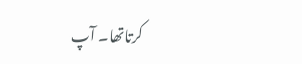کرتاتھا۔ آپ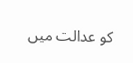کو عدالت میں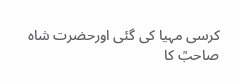کرسی مہیا کی گئی اورحضرت شاہ صاحبؒ کا